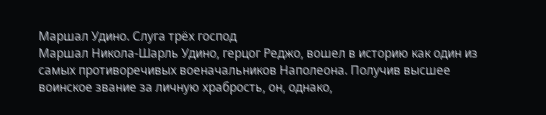Маршал Удино. Слуга трёх господ
Маршал Никола-Шарль Удино, герцог Реджо, вошел в историю как один из самых противоречивых военачальников Наполеона. Получив высшее воинское звание за личную храбрость, он, однако,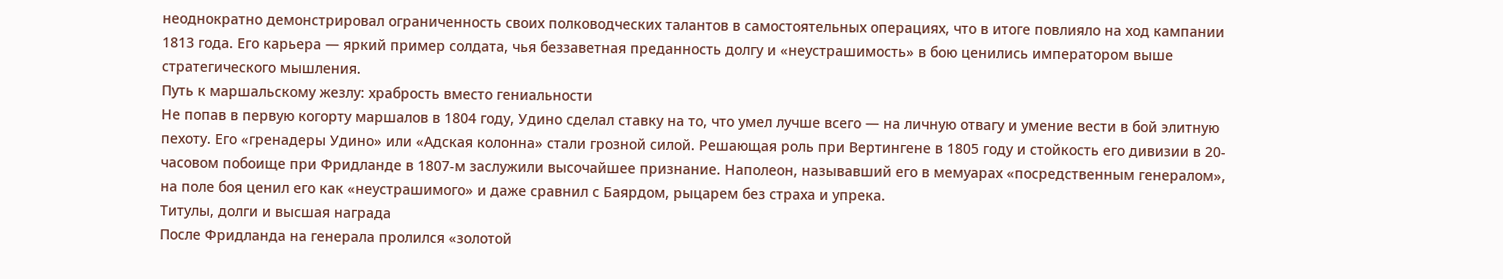неоднократно демонстрировал ограниченность своих полководческих талантов в самостоятельных операциях, что в итоге повлияло на ход кампании 1813 года. Его карьера — яркий пример солдата, чья беззаветная преданность долгу и «неустрашимость» в бою ценились императором выше стратегического мышления.
Путь к маршальскому жезлу: храбрость вместо гениальности
Не попав в первую когорту маршалов в 1804 году, Удино сделал ставку на то, что умел лучше всего — на личную отвагу и умение вести в бой элитную пехоту. Его «гренадеры Удино» или «Адская колонна» стали грозной силой. Решающая роль при Вертингене в 1805 году и стойкость его дивизии в 20-часовом побоище при Фридланде в 1807-м заслужили высочайшее признание. Наполеон, называвший его в мемуарах «посредственным генералом», на поле боя ценил его как «неустрашимого» и даже сравнил с Баярдом, рыцарем без страха и упрека.
Титулы, долги и высшая награда
После Фридланда на генерала пролился «золотой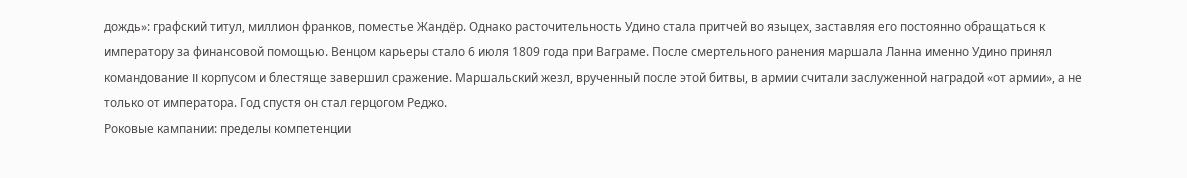дождь»: графский титул, миллион франков, поместье Жандёр. Однако расточительность Удино стала притчей во языцех, заставляя его постоянно обращаться к императору за финансовой помощью. Венцом карьеры стало 6 июля 1809 года при Ваграме. После смертельного ранения маршала Ланна именно Удино принял командование II корпусом и блестяще завершил сражение. Маршальский жезл, врученный после этой битвы, в армии считали заслуженной наградой «от армии», а не только от императора. Год спустя он стал герцогом Реджо.
Роковые кампании: пределы компетенции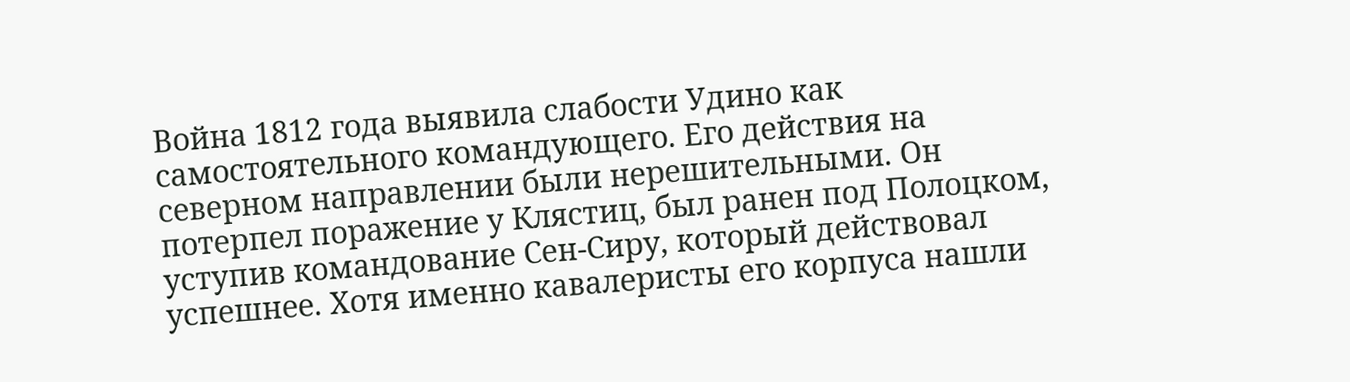Война 1812 года выявила слабости Удино как самостоятельного командующего. Его действия на северном направлении были нерешительными. Он потерпел поражение у Клястиц, был ранен под Полоцком, уступив командование Сен-Сиру, который действовал успешнее. Хотя именно кавалеристы его корпуса нашли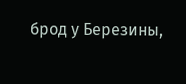брод у Березины,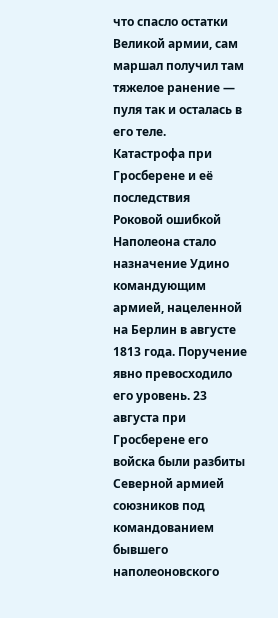что спасло остатки Великой армии, сам маршал получил там тяжелое ранение — пуля так и осталась в его теле.
Катастрофа при Гросберене и её последствия
Роковой ошибкой Наполеона стало назначение Удино командующим армией, нацеленной на Берлин в августе 1813 года. Поручение явно превосходило его уровень. 23 августа при Гросберене его войска были разбиты Северной армией союзников под командованием бывшего наполеоновского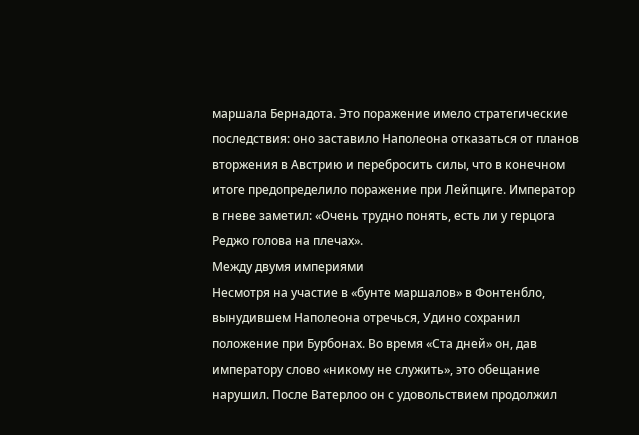маршала Бернадота. Это поражение имело стратегические последствия: оно заставило Наполеона отказаться от планов вторжения в Австрию и перебросить силы, что в конечном итоге предопределило поражение при Лейпциге. Император в гневе заметил: «Очень трудно понять, есть ли у герцога Реджо голова на плечах».
Между двумя империями
Несмотря на участие в «бунте маршалов» в Фонтенбло, вынудившем Наполеона отречься, Удино сохранил положение при Бурбонах. Во время «Ста дней» он, дав императору слово «никому не служить», это обещание нарушил. После Ватерлоо он с удовольствием продолжил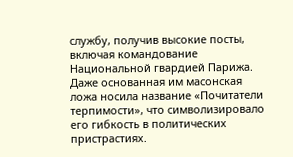службу, получив высокие посты, включая командование Национальной гвардией Парижа. Даже основанная им масонская ложа носила название «Почитатели терпимости», что символизировало его гибкость в политических пристрастиях.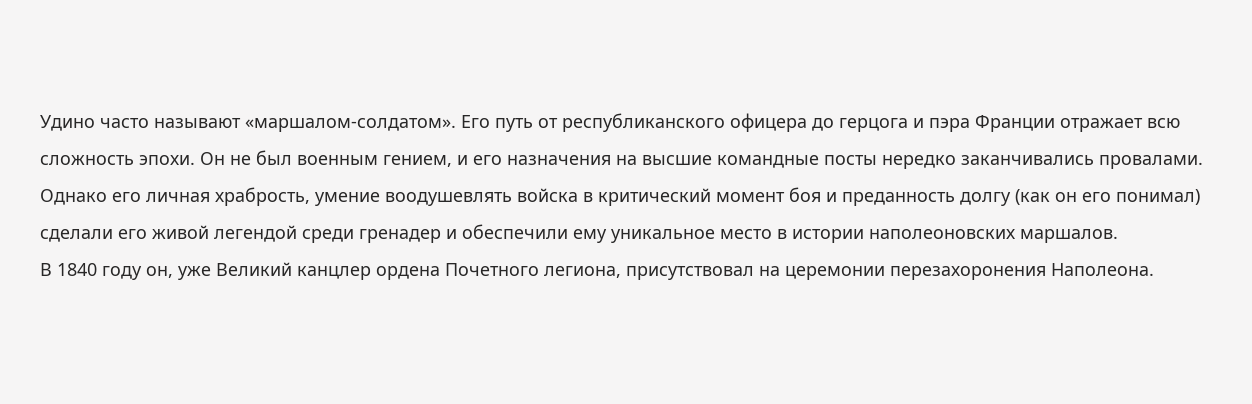Удино часто называют «маршалом-солдатом». Его путь от республиканского офицера до герцога и пэра Франции отражает всю сложность эпохи. Он не был военным гением, и его назначения на высшие командные посты нередко заканчивались провалами. Однако его личная храбрость, умение воодушевлять войска в критический момент боя и преданность долгу (как он его понимал) сделали его живой легендой среди гренадер и обеспечили ему уникальное место в истории наполеоновских маршалов.
В 1840 году он, уже Великий канцлер ордена Почетного легиона, присутствовал на церемонии перезахоронения Наполеона.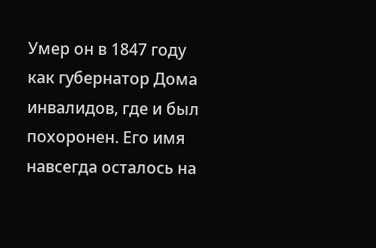Умер он в 1847 году как губернатор Дома инвалидов, где и был похоронен. Его имя навсегда осталось на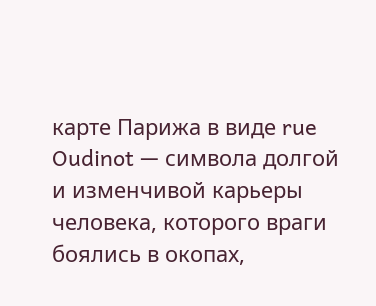карте Парижа в виде rue Oudinot — символа долгой и изменчивой карьеры человека, которого враги боялись в окопах,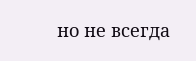но не всегда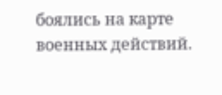боялись на карте военных действий.